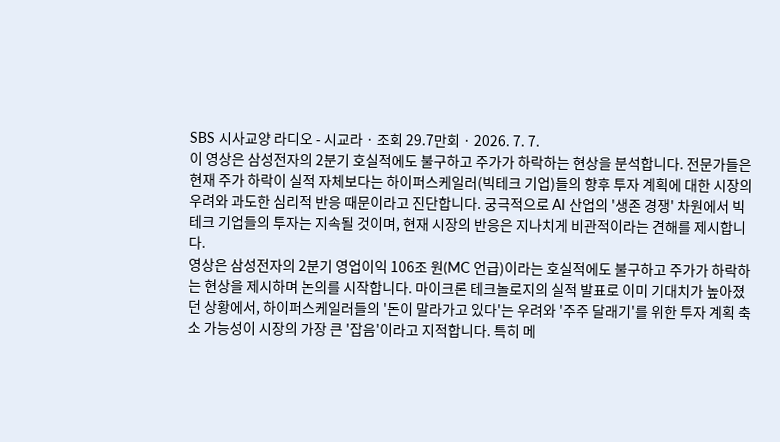SBS 시사교양 라디오 - 시교라 · 조회 29.7만회 · 2026. 7. 7.
이 영상은 삼성전자의 2분기 호실적에도 불구하고 주가가 하락하는 현상을 분석합니다. 전문가들은 현재 주가 하락이 실적 자체보다는 하이퍼스케일러(빅테크 기업)들의 향후 투자 계획에 대한 시장의 우려와 과도한 심리적 반응 때문이라고 진단합니다. 궁극적으로 AI 산업의 '생존 경쟁' 차원에서 빅테크 기업들의 투자는 지속될 것이며, 현재 시장의 반응은 지나치게 비관적이라는 견해를 제시합니다.
영상은 삼성전자의 2분기 영업이익 106조 원(MC 언급)이라는 호실적에도 불구하고 주가가 하락하는 현상을 제시하며 논의를 시작합니다. 마이크론 테크놀로지의 실적 발표로 이미 기대치가 높아졌던 상황에서, 하이퍼스케일러들의 '돈이 말라가고 있다'는 우려와 '주주 달래기'를 위한 투자 계획 축소 가능성이 시장의 가장 큰 '잡음'이라고 지적합니다. 특히 메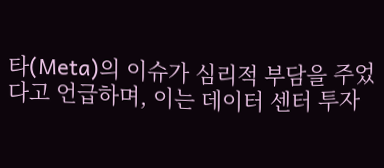타(Meta)의 이슈가 심리적 부담을 주었다고 언급하며, 이는 데이터 센터 투자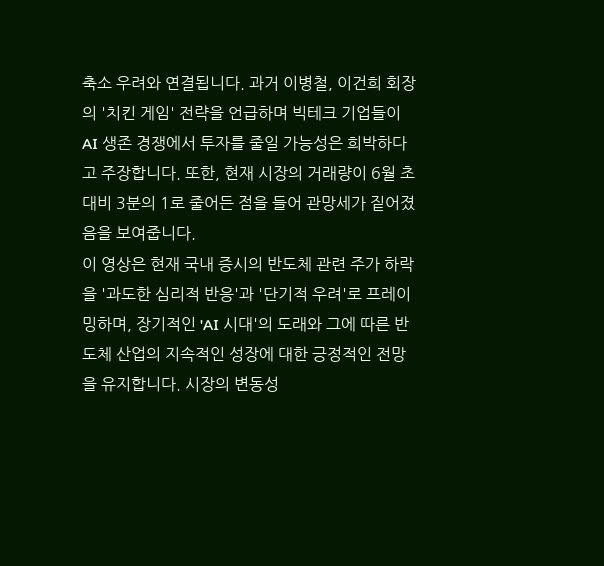축소 우려와 연결됩니다. 과거 이병철, 이건희 회장의 '치킨 게임' 전략을 언급하며 빅테크 기업들이 AI 생존 경쟁에서 투자를 줄일 가능성은 희박하다고 주장합니다. 또한, 현재 시장의 거래량이 6월 초 대비 3분의 1로 줄어든 점을 들어 관망세가 짙어졌음을 보여줍니다.
이 영상은 현재 국내 증시의 반도체 관련 주가 하락을 '과도한 심리적 반응'과 '단기적 우려'로 프레이밍하며, 장기적인 'AI 시대'의 도래와 그에 따른 반도체 산업의 지속적인 성장에 대한 긍정적인 전망을 유지합니다. 시장의 변동성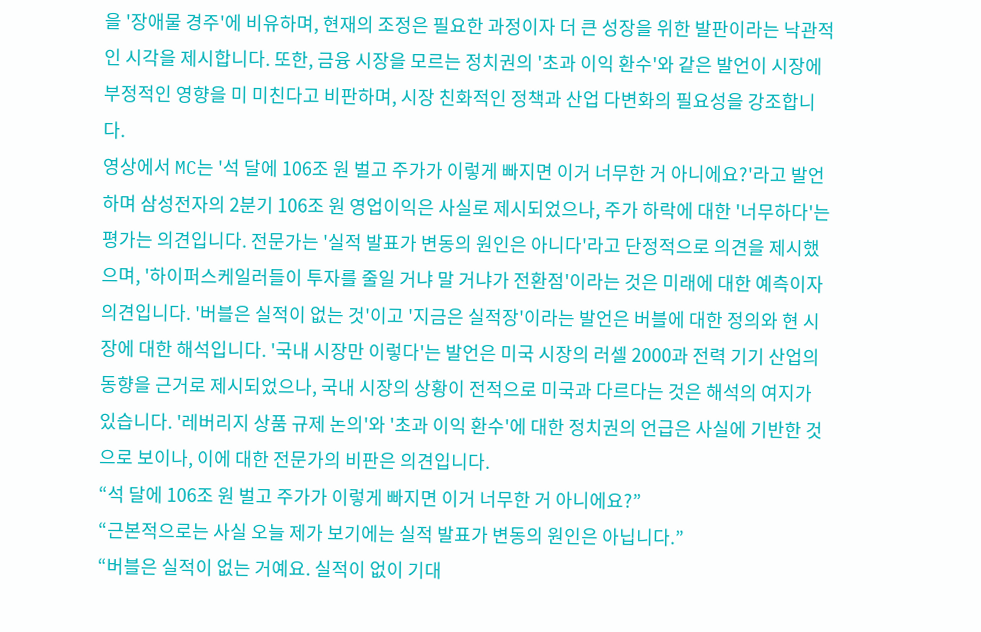을 '장애물 경주'에 비유하며, 현재의 조정은 필요한 과정이자 더 큰 성장을 위한 발판이라는 낙관적인 시각을 제시합니다. 또한, 금융 시장을 모르는 정치권의 '초과 이익 환수'와 같은 발언이 시장에 부정적인 영향을 미 미친다고 비판하며, 시장 친화적인 정책과 산업 다변화의 필요성을 강조합니다.
영상에서 MC는 '석 달에 106조 원 벌고 주가가 이렇게 빠지면 이거 너무한 거 아니에요?'라고 발언하며 삼성전자의 2분기 106조 원 영업이익은 사실로 제시되었으나, 주가 하락에 대한 '너무하다'는 평가는 의견입니다. 전문가는 '실적 발표가 변동의 원인은 아니다'라고 단정적으로 의견을 제시했으며, '하이퍼스케일러들이 투자를 줄일 거냐 말 거냐가 전환점'이라는 것은 미래에 대한 예측이자 의견입니다. '버블은 실적이 없는 것'이고 '지금은 실적장'이라는 발언은 버블에 대한 정의와 현 시장에 대한 해석입니다. '국내 시장만 이렇다'는 발언은 미국 시장의 러셀 2000과 전력 기기 산업의 동향을 근거로 제시되었으나, 국내 시장의 상황이 전적으로 미국과 다르다는 것은 해석의 여지가 있습니다. '레버리지 상품 규제 논의'와 '초과 이익 환수'에 대한 정치권의 언급은 사실에 기반한 것으로 보이나, 이에 대한 전문가의 비판은 의견입니다.
“석 달에 106조 원 벌고 주가가 이렇게 빠지면 이거 너무한 거 아니에요?”
“근본적으로는 사실 오늘 제가 보기에는 실적 발표가 변동의 원인은 아닙니다.”
“버블은 실적이 없는 거예요. 실적이 없이 기대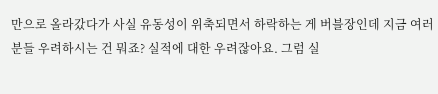만으로 올라갔다가 사실 유동성이 위축되면서 하락하는 게 버블장인데 지금 여러분들 우려하시는 건 뭐죠? 실적에 대한 우려잖아요. 그럼 실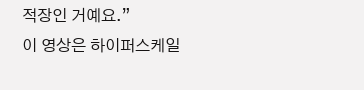적장인 거예요.”
이 영상은 하이퍼스케일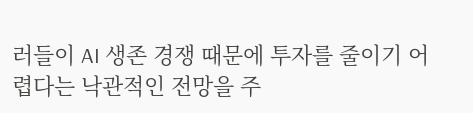러들이 AI 생존 경쟁 때문에 투자를 줄이기 어렵다는 낙관적인 전망을 주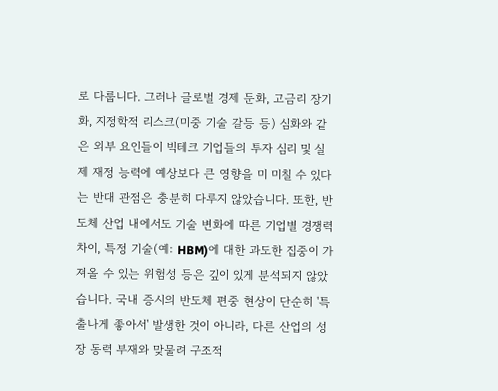로 다룹니다. 그러나 글로벌 경제 둔화, 고금리 장기화, 지정학적 리스크(미중 기술 갈등 등) 심화와 같은 외부 요인들이 빅테크 기업들의 투자 심리 및 실제 재정 능력에 예상보다 큰 영향을 미 미칠 수 있다는 반대 관점은 충분히 다루지 않았습니다. 또한, 반도체 산업 내에서도 기술 변화에 따른 기업별 경쟁력 차이, 특정 기술(예: HBM)에 대한 과도한 집중이 가져올 수 있는 위험성 등은 깊이 있게 분석되지 않았습니다. 국내 증시의 반도체 편중 현상이 단순히 '특출나게 좋아서' 발생한 것이 아니라, 다른 산업의 성장 동력 부재와 맞물려 구조적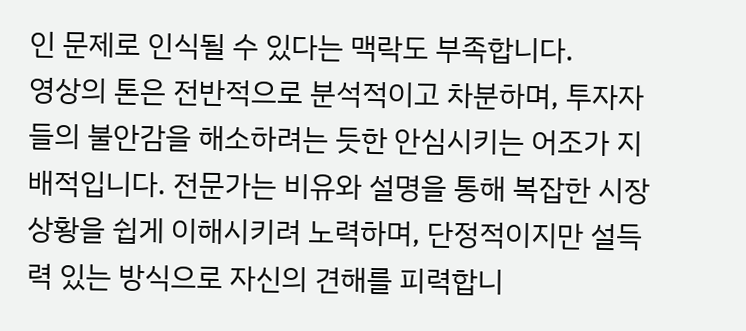인 문제로 인식될 수 있다는 맥락도 부족합니다.
영상의 톤은 전반적으로 분석적이고 차분하며, 투자자들의 불안감을 해소하려는 듯한 안심시키는 어조가 지배적입니다. 전문가는 비유와 설명을 통해 복잡한 시장 상황을 쉽게 이해시키려 노력하며, 단정적이지만 설득력 있는 방식으로 자신의 견해를 피력합니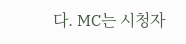다. MC는 시청자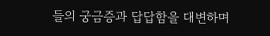들의 궁금증과 답답함을 대변하며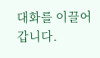대화를 이끌어갑니다.